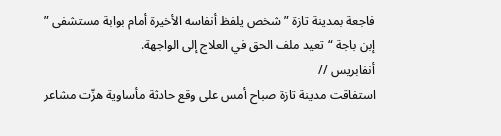فاجعة بمدينة تازة ” شخص يلفظ أنفاسه الأخيرة أمام بوابة مستشفى ” إبن باجة “تعيد ملف الحق في العلاج إلى الواجهة.
أنفابريس //
استفاقت مدينة تازة صباح أمس على وقع حادثة مأساوية هزّت مشاعر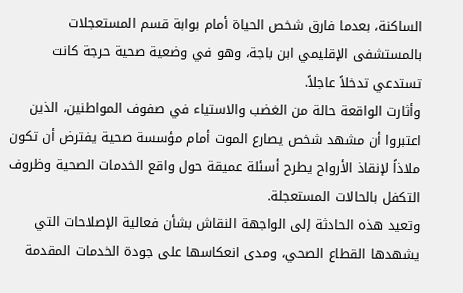الساكنة، بعدما فارق شخص الحياة أمام بوابة قسم المستعجلات بالمستشفى الإقليمي ابن باجة، وهو في وضعية صحية حرجة كانت تستدعي تدخلاً عاجلاً.
وأثارت الواقعة حالة من الغضب والاستياء في صفوف المواطنين، الذين اعتبروا أن مشهد شخص يصارع الموت أمام مؤسسة صحية يفترض أن تكون ملاذاً لإنقاذ الأرواح يطرح أسئلة عميقة حول واقع الخدمات الصحية وظروف التكفل بالحالات المستعجلة.
وتعيد هذه الحادثة إلى الواجهة النقاش بشأن فعالية الإصلاحات التي يشهدها القطاع الصحي، ومدى انعكاسها على جودة الخدمات المقدمة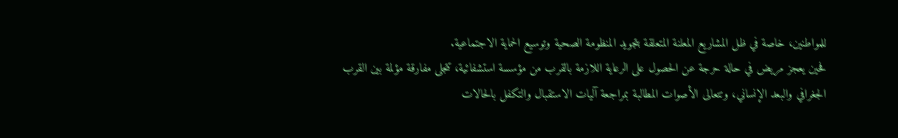للمواطنين، خاصة في ظل المشاريع المعلنة المتعلقة بتجويد المنظومة الصحية وتوسيع الحماية الاجتماعية.
فحين يعجز مريض في حالة حرجة عن الحصول على الرعاية اللازمة بالقرب من مؤسسة استشفائية، تتجلى مفارقة مؤلمة بين القرب الجغرافي والبعد الإنساني، وتتعالى الأصوات المطالبة بمراجعة آليات الاستقبال والتكفل بالحالات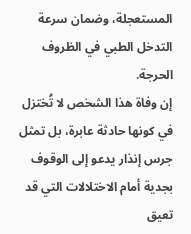المستعجلة، وضمان سرعة التدخل الطبي في الظروف الحرجة.
إن وفاة هذا الشخص لا تُختزل في كونها حادثة عابرة، بل تمثل جرس إنذار يدعو إلى الوقوف بجدية أمام الاختلالات التي قد تعيق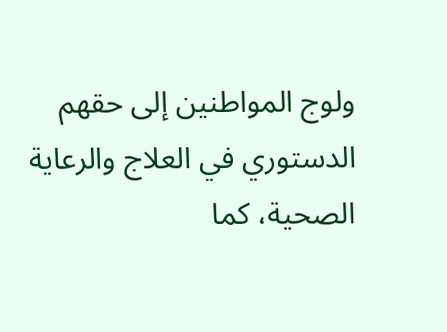ولوج المواطنين إلى حقهم الدستوري في العلاج والرعاية الصحية، كما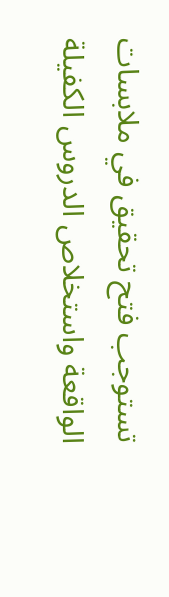تستوجب فتح تحقيق في ملابسات الواقعة واستخلاص الدروس الكفيلة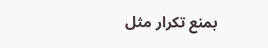بمنع تكرار مثل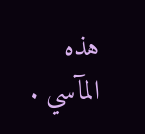هذه المآسي .